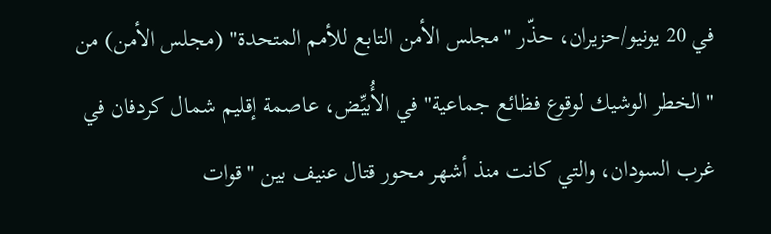في 20 يونيو/حزيران، حذّر "مجلس الأمن التابع للأمم المتحدة" (مجلس الأمن) من "الخطر الوشيك لوقوع فظائع جماعية" في الأُبيِّض، عاصمة إقليم شمال كردفان في غرب السودان، والتي كانت منذ أشهر محور قتال عنيف بين "قوات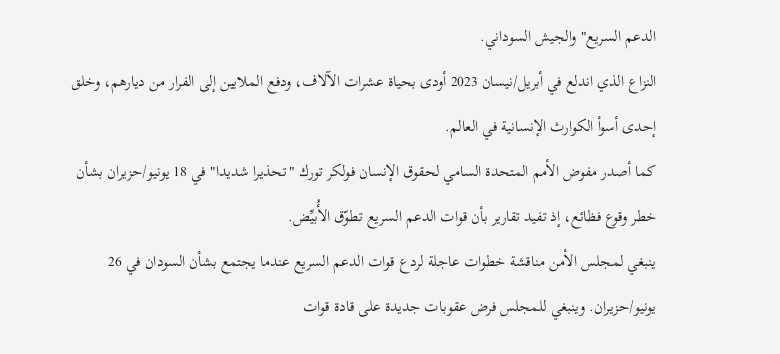الدعم السريع" والجيش السوداني.
النزاع الذي اندلع في أبريل/نيسان 2023 أودى بحياة عشرات الآلاف، ودفع الملايين إلى الفرار من ديارهم، وخلق إحدى أسوأ الكوارث الإنسانية في العالم.
كما أصدر مفوض الأمم المتحدة السامي لحقوق الإنسان فولكر تورك "تحذيرا شديدا" في 18 يونيو/حزيران بشأن خطر وقوع فظائع، إذ تفيد تقارير بأن قوات الدعم السريع تطوّق الأُبيِّض.
ينبغي لمجلس الأمن مناقشة خطوات عاجلة لردع قوات الدعم السريع عندما يجتمع بشأن السودان في 26 يونيو/حزيران. وينبغي للمجلس فرض عقوبات جديدة على قادة قوات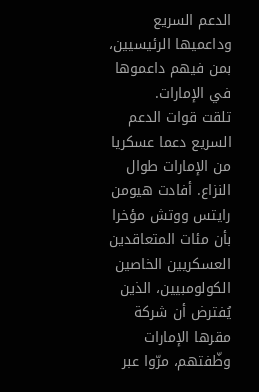الدعم السريع وداعميها الرئيسيين، بمن فيهم داعموها في الإمارات.
تلقت قوات الدعم السريع دعما عسكريا من الإمارات طوال النزاع. أفادت هيومن رايتس ووتش مؤخرا بأن مئات المتعاقدين العسكريين الخاصين الكولومبيين، الذين يُفترض أن شركة مقرها الإمارات وظّفتهم، مرّوا عبر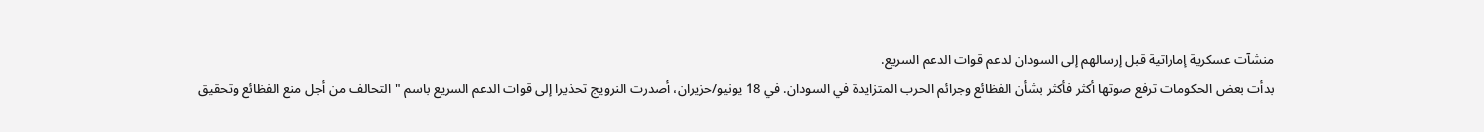منشآت عسكرية إماراتية قبل إرسالهم إلى السودان لدعم قوات الدعم السريع.
بدأت بعض الحكومات ترفع صوتها أكثر فأكثر بشأن الفظائع وجرائم الحرب المتزايدة في السودان. في 18 يونيو/حزيران، أصدرت النرويج تحذيرا إلى قوات الدعم السريع باسم "التحالف من أجل منع الفظائع وتحقيق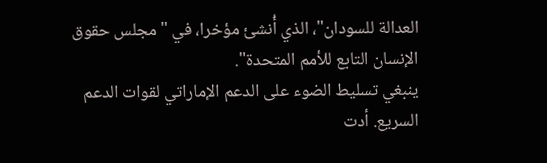العدالة للسودان"، الذي أُنشئ مؤخرا، في "مجلس حقوق الإنسان التابع للأمم المتحدة".
ينبغي تسليط الضوء على الدعم الإماراتي لقوات الدعم السريع. أدت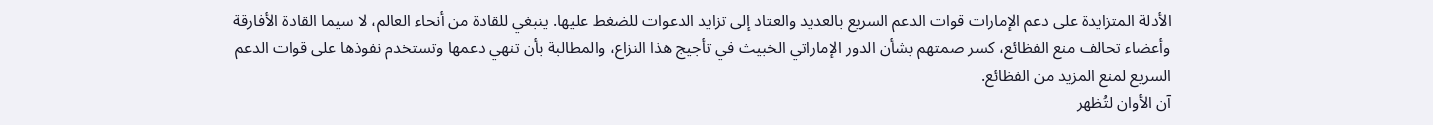الأدلة المتزايدة على دعم الإمارات قوات الدعم السريع بالعديد والعتاد إلى تزايد الدعوات للضغط عليها. ينبغي للقادة من أنحاء العالم، لا سيما القادة الأفارقة وأعضاء تحالف منع الفظائع، كسر صمتهم بشأن الدور الإماراتي الخبيث في تأجيج هذا النزاع، والمطالبة بأن تنهي دعمها وتستخدم نفوذها على قوات الدعم السريع لمنع المزيد من الفظائع.
آن الأوان لتُظهر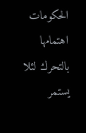الحكومات اهتمامها بالتحرك لئلا يستمر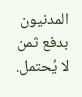المدنيون بدفع ثمن لا يُحتمل.